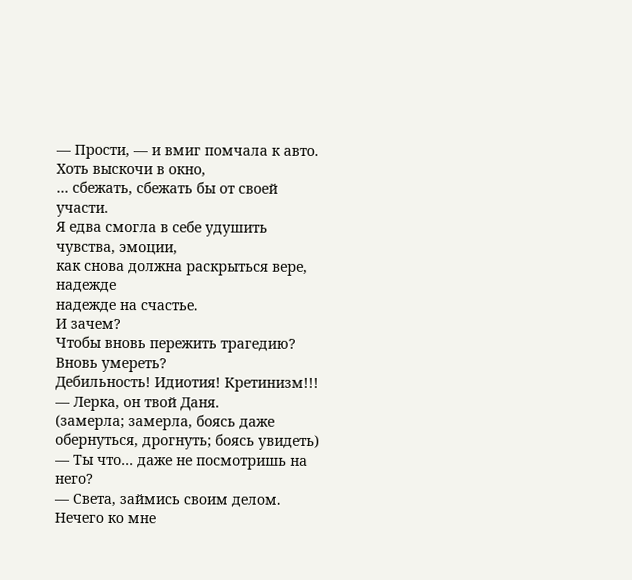— Прости, — и вмиг помчала к авто.
Хоть выскочи в окно,
… сбежать, сбежать бы от своей участи.
Я едва смогла в себе удушить чувства, эмоции,
как снова должна раскрыться вере, надежде
надежде на счастье.
И зачем?
Чтобы вновь пережить трагедию?
Вновь умереть?
Дебильность! Идиотия! Кретинизм!!!
— Лерка, он твой Даня.
(замерла; замерла, боясь даже обернуться, дрогнуть; боясь увидеть)
— Ты что… даже не посмотришь на него?
— Света, займись своим делом. Нечего ко мне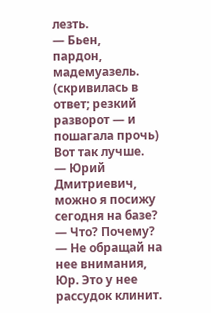лезть.
— Бьен,
пардон, мадемуазель.
(скривилась в ответ; резкий разворот — и пошагала прочь)
Вот так лучше.
— Юрий Дмитриевич, можно я посижу сегодня на базе?
— Что? Почему?
— Не обращай на нее внимания, Юр. Это у нее рассудок клинит.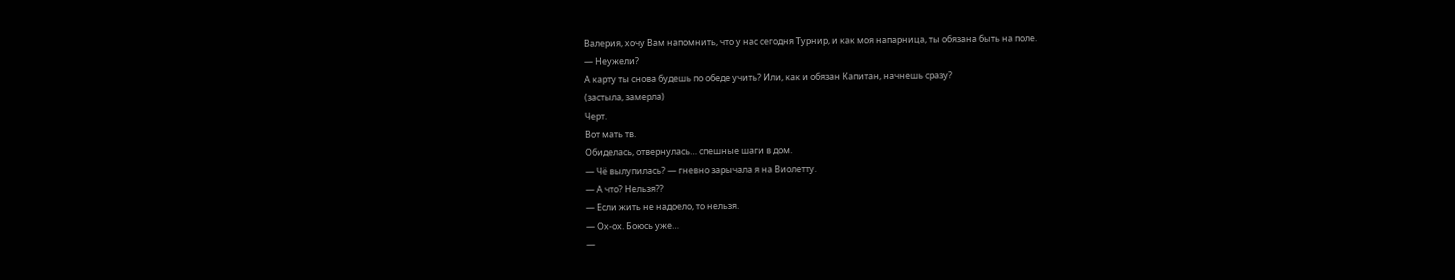Валерия, хочу Вам напомнить, что у нас сегодня Турнир, и как моя напарница, ты обязана быть на поле.
— Неужели?
А карту ты снова будешь по обеде учить? Или, как и обязан Капитан, начнешь сразу?
(застыла, замерла)
Черт.
Вот мать тв.
Обиделась, отвернулась… спешные шаги в дом.
— Чё вылупилась? — гневно зарычала я на Виолетту.
— А что? Нельзя??
— Если жить не надоело, то нельзя.
— Ох-ох. Боюсь уже…
—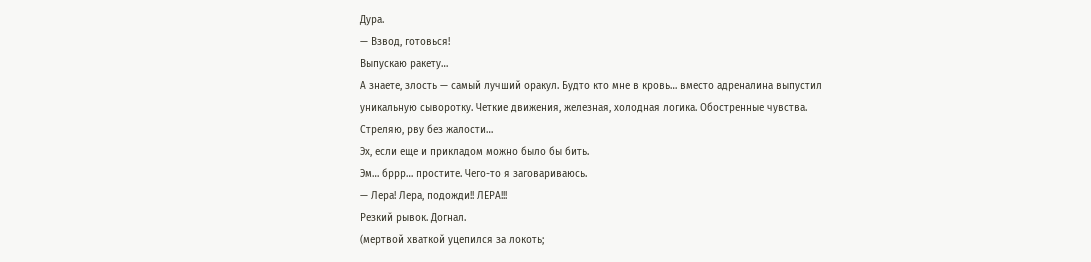Дура.
— Взвод, готовься!
Выпускаю ракету…
А знаете, злость — самый лучший оракул. Будто кто мне в кровь… вместо адреналина выпустил уникальную сыворотку. Четкие движения, железная, холодная логика. Обостренные чувства.
Стреляю, рву без жалости…
Эх, если еще и прикладом можно было бы бить.
Эм… бррр… простите. Чего-то я заговариваюсь.
— Лера! Лера, подожди!! ЛЕРА!!!
Резкий рывок. Догнал.
(мертвой хваткой уцепился за локоть;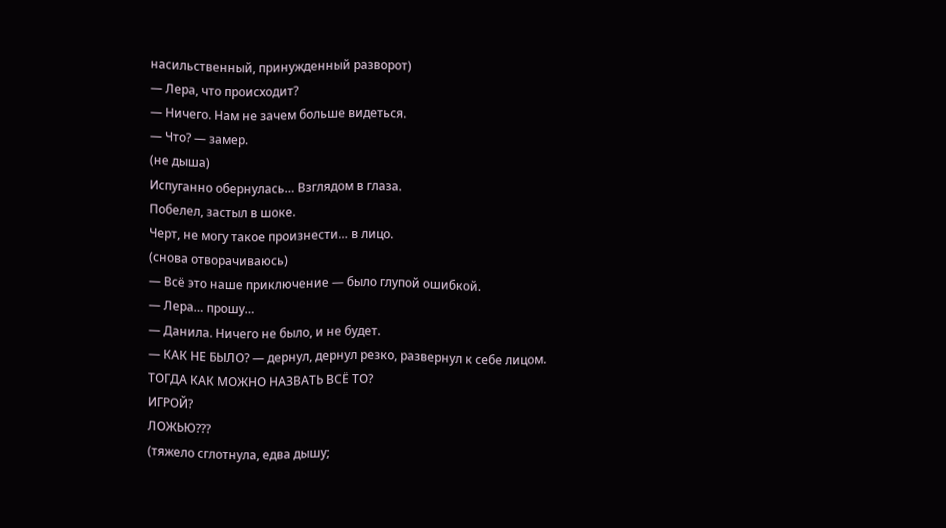насильственный, принужденный разворот)
— Лера, что происходит?
— Ничего. Нам не зачем больше видеться.
— Что? — замер.
(не дыша)
Испуганно обернулась… Взглядом в глаза.
Побелел, застыл в шоке.
Черт, не могу такое произнести… в лицо.
(снова отворачиваюсь)
— Всё это наше приключение — было глупой ошибкой.
— Лера… прошу…
— Данила. Ничего не было, и не будет.
— КАК НЕ БЫЛО? — дернул, дернул резко, развернул к себе лицом.
ТОГДА КАК МОЖНО НАЗВАТЬ ВСЁ ТО?
ИГРОЙ?
ЛОЖЬЮ???
(тяжело сглотнула, едва дышу;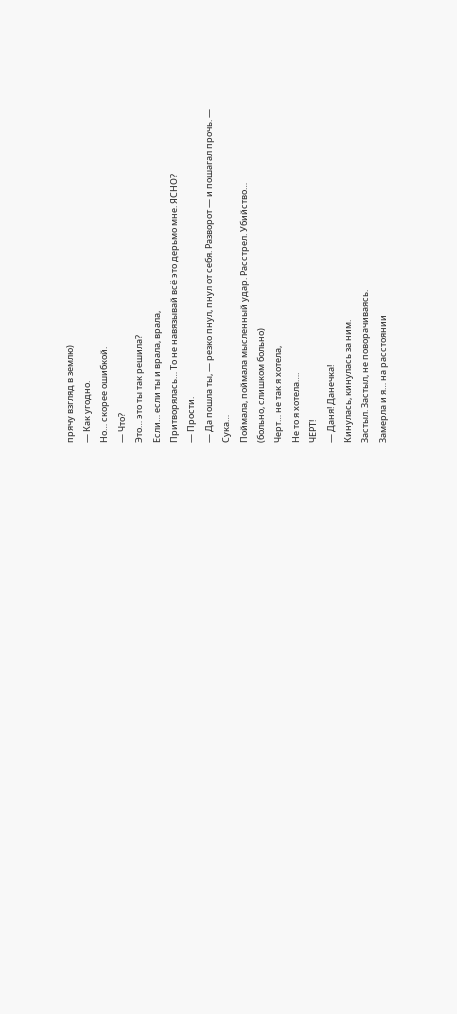прячу взгляд в землю)
— Как угодно.
Но… скорее ошибкой.
— Что?
Это… это ты так решила?
Если… если ты и врала, врала,
Притворялась… То не навязывай всё это дерьмо мне. ЯСНО?
— Прости.
— Да пошла ты, — резко пнул, пнул от себя. Разворот — и пошагал прочь. —
Сука…
Поймала, поймала мысленный удар. Расстрел. Убийство…
(больно, слишком больно)
Черт… не так я хотела,
Не то я хотела….
ЧЕРТ!
— Даня! Данечка!
Кинулась, кинулась за ним.
Застыл. Застыл, не поворачиваясь.
Замерла и я… на расстоянии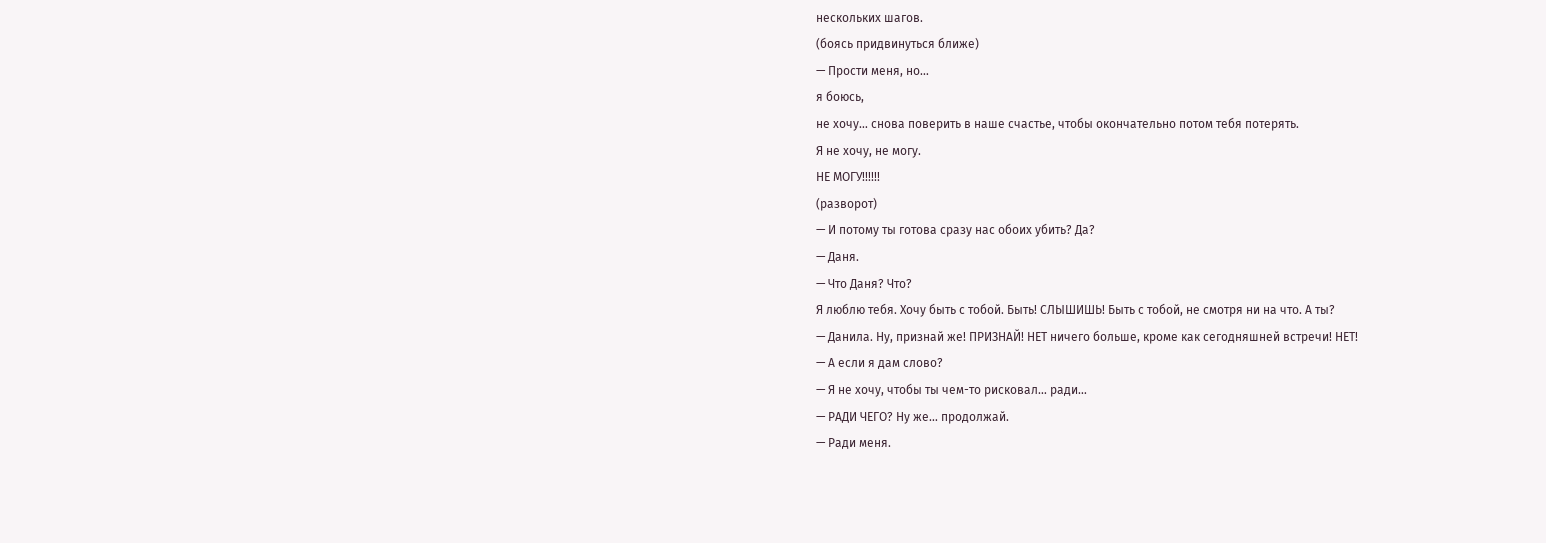нескольких шагов.
(боясь придвинуться ближе)
— Прости меня, но…
я боюсь,
не хочу… снова поверить в наше счастье, чтобы окончательно потом тебя потерять.
Я не хочу, не могу.
НЕ МОГУ!!!!!!
(разворот)
— И потому ты готова сразу нас обоих убить? Да?
— Даня.
— Что Даня? Что?
Я люблю тебя. Хочу быть с тобой. Быть! СЛЫШИШЬ! Быть с тобой, не смотря ни на что. А ты?
— Данила. Ну, признай же! ПРИЗНАЙ! НЕТ ничего больше, кроме как сегодняшней встречи! НЕТ!
— А если я дам слово?
— Я не хочу, чтобы ты чем-то рисковал… ради…
— РАДИ ЧЕГО? Ну же… продолжай.
— Ради меня.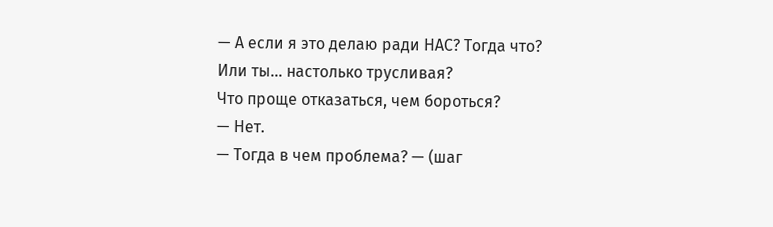— А если я это делаю ради НАС? Тогда что?
Или ты… настолько трусливая?
Что проще отказаться, чем бороться?
— Нет.
— Тогда в чем проблема? — (шаг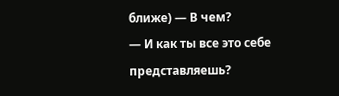ближе) — В чем?
— И как ты все это себе представляешь?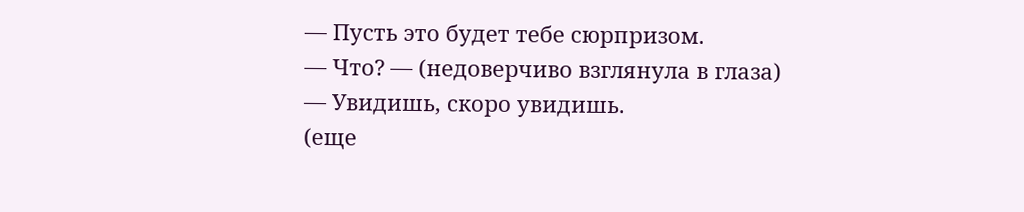— Пусть это будет тебе сюрпризом.
— Что? — (недоверчиво взглянула в глаза)
— Увидишь, скоро увидишь.
(еще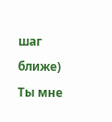шаг ближе)
Ты мне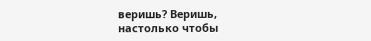веришь? Веришь, настолько чтобы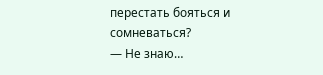перестать бояться и сомневаться?
— Не знаю…